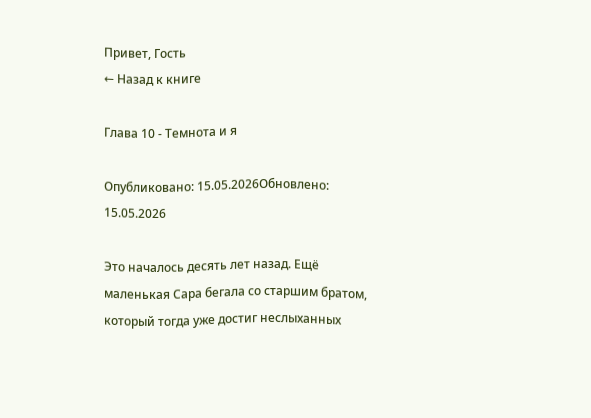Привет, Гость
← Назад к книге

Глава 10 - Темнота и я

Опубликовано: 15.05.2026Обновлено: 15.05.2026

Это началось десять лет назад. Ещё маленькая Сара бегала со старшим братом, который тогда уже достиг неслыханных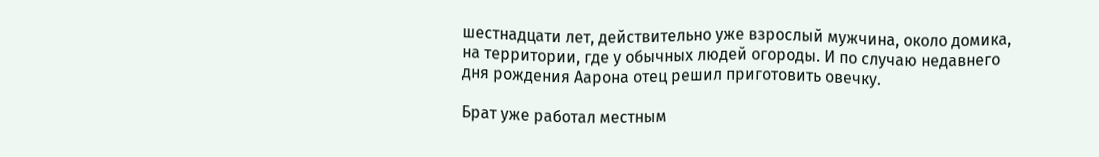шестнадцати лет, действительно уже взрослый мужчина, около домика, на территории, где у обычных людей огороды. И по случаю недавнего дня рождения Аарона отец решил приготовить овечку.

Брат уже работал местным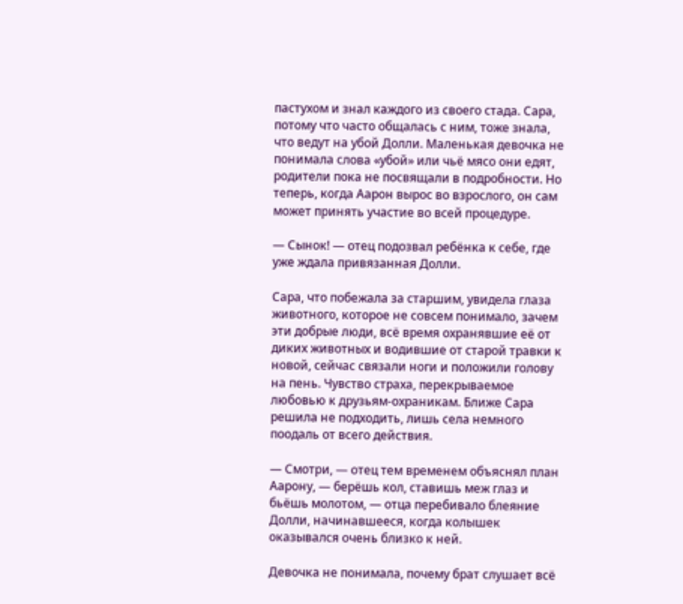пастухом и знал каждого из своего стада. Сара, потому что часто общалась с ним, тоже знала, что ведут на убой Долли. Маленькая девочка не понимала слова «убой» или чьё мясо они едят, родители пока не посвящали в подробности. Но теперь, когда Аарон вырос во взрослого, он сам может принять участие во всей процедуре.

— Сынок! — отец подозвал ребёнка к себе, где уже ждала привязанная Долли.

Сара, что побежала за старшим, увидела глаза животного, которое не совсем понимало, зачем эти добрые люди, всё время охранявшие её от диких животных и водившие от старой травки к новой, сейчас связали ноги и положили голову на пень. Чувство страха, перекрываемое любовью к друзьям-охраникам. Ближе Сара решила не подходить, лишь села немного поодаль от всего действия.

— Смотри, — отец тем временем объяснял план Аарону, — берёшь кол, ставишь меж глаз и бьёшь молотом, — отца перебивало блеяние Долли, начинавшееся, когда колышек оказывался очень близко к ней.

Девочка не понимала, почему брат слушает всё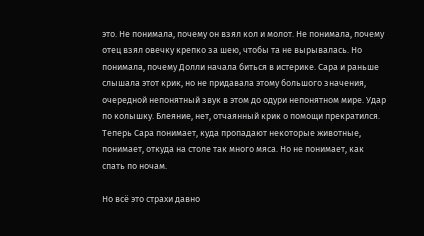это. Не понимала, почему он взял кол и молот. Не понимала, почему отец взял овечку крепко за шею, чтобы та не вырывалась. Но понимала, почему Долли начала биться в истерике. Сара и раньше слышала этот крик, но не придавала этому большого значения, очередной непонятный звук в этом до одури непонятном мире. Удар по колышку. Блеяние, нет, отчаянный крик о помощи прекратился. Теперь Сара понимает, куда пропадают некоторые животные, понимает, откуда на столе так много мяса. Но не понимает, как спать по ночам.

Но всё это страхи давно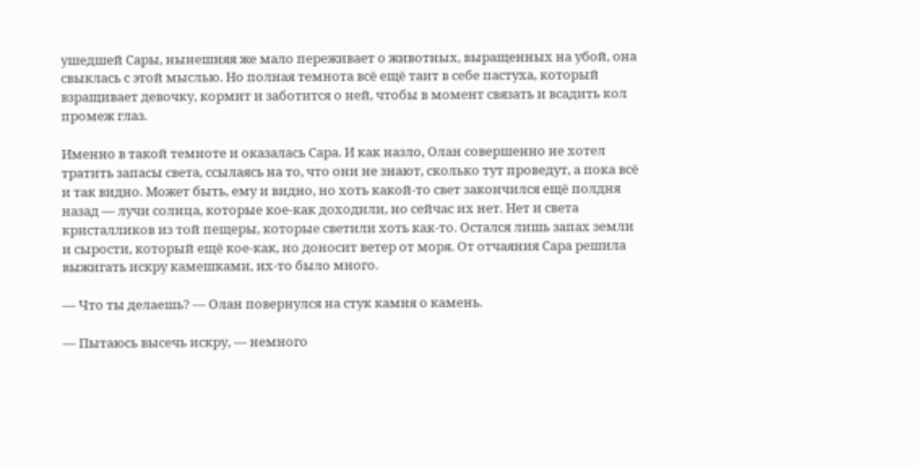ушедшей Сары, нынешняя же мало переживает о животных, выращенных на убой, она свыклась с этой мыслью. Но полная темнота всё ещё таит в себе пастуха, который взращивает девочку, кормит и заботится о ней, чтобы в момент связать и всадить кол промеж глаз.

Именно в такой темноте и оказалась Сара. И как назло, Олан совершенно не хотел тратить запасы света, ссылаясь на то, что они не знают, сколько тут проведут, а пока всё и так видно. Может быть, ему и видно, но хоть какой-то свет закончился ещё полдня назад — лучи солнца, которые кое-как доходили, но сейчас их нет. Нет и света кристалликов из той пещеры, которые светили хоть как-то. Остался лишь запах земли и сырости, который ещё кое-как, но доносит ветер от моря. От отчаяния Сара решила выжигать искру камешками, их-то было много.

— Что ты делаешь? — Олан повернулся на стук камня о камень.

— Пытаюсь высечь искру, — немного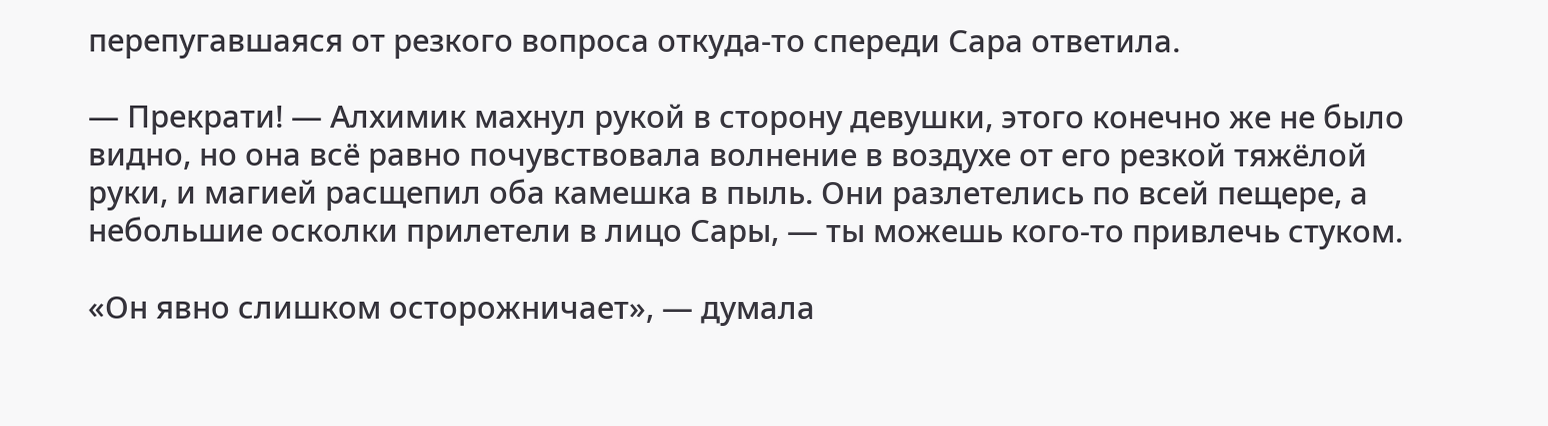перепугавшаяся от резкого вопроса откуда-то спереди Сара ответила.

— Прекрати! — Алхимик махнул рукой в сторону девушки, этого конечно же не было видно, но она всё равно почувствовала волнение в воздухе от его резкой тяжёлой руки, и магией расщепил оба камешка в пыль. Они разлетелись по всей пещере, а небольшие осколки прилетели в лицо Сары, — ты можешь кого-то привлечь стуком.

«Он явно слишком осторожничает», — думала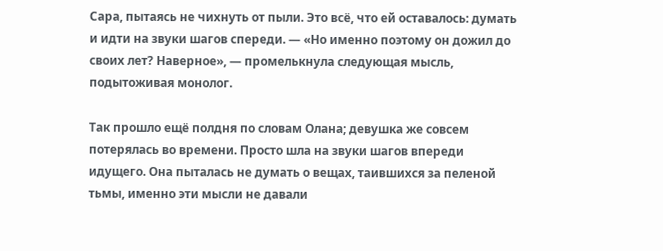Сара, пытаясь не чихнуть от пыли. Это всё, что ей оставалось: думать и идти на звуки шагов спереди. — «Но именно поэтому он дожил до своих лет? Наверное», — промелькнула следующая мысль, подытоживая монолог.

Так прошло ещё полдня по словам Олана; девушка же совсем потерялась во времени. Просто шла на звуки шагов впереди идущего. Она пыталась не думать о вещах, таившихся за пеленой тьмы, именно эти мысли не давали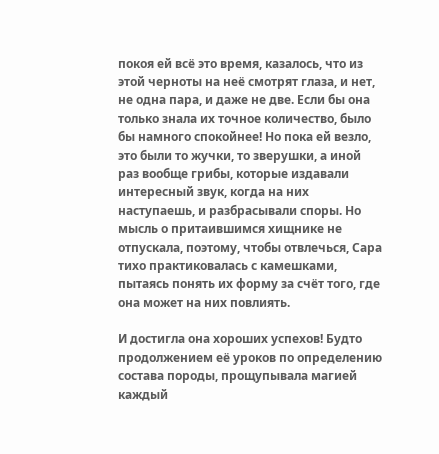покоя ей всё это время, казалось, что из этой черноты на неё смотрят глаза, и нет, не одна пара, и даже не две. Если бы она только знала их точное количество, было бы намного спокойнее! Но пока ей везло, это были то жучки, то зверушки, а иной раз вообще грибы, которые издавали интересный звук, когда на них наступаешь, и разбрасывали споры. Но мысль о притаившимся хищнике не отпускала, поэтому, чтобы отвлечься, Сара тихо практиковалась с камешками, пытаясь понять их форму за счёт того, где она может на них повлиять.

И достигла она хороших успехов! Будто продолжением её уроков по определению состава породы, прощупывала магией каждый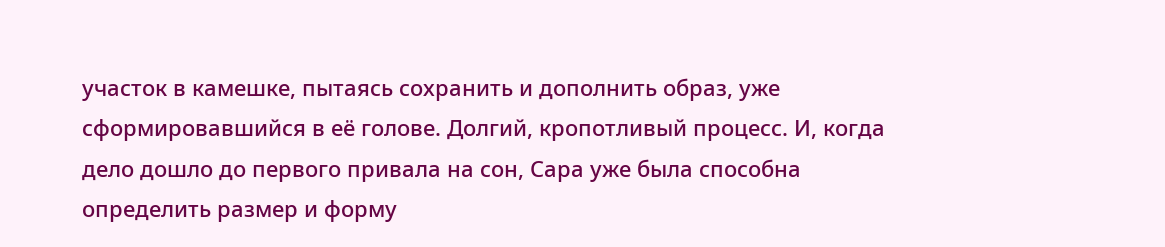участок в камешке, пытаясь сохранить и дополнить образ, уже сформировавшийся в её голове. Долгий, кропотливый процесс. И, когда дело дошло до первого привала на сон, Сара уже была способна определить размер и форму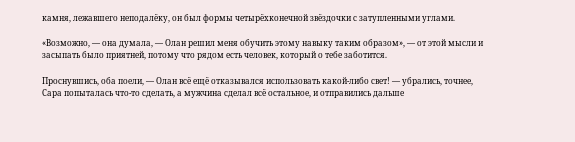камня, лежавшего неподалёку, он был формы четырёхконечной звёздочки с затупленными углами.

«Возможно, — она думала, — Олан решил меня обучить этому навыку таким образом», — от этой мысли и засыпать было приятней, потому что рядом есть человек, который о тебе заботится.

Проснувшись, оба поели, — Олан всё ещё отказывался использовать какой-либо свет! — убрались, точнее, Сара попыталась что-то сделать, а мужчина сделал всё остальное, и отправились дальше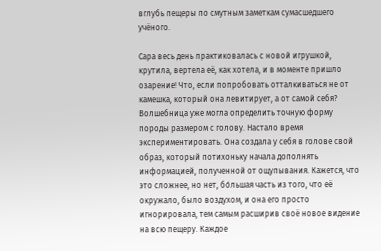вглубь пещеры по смутным заметкам сумасшедшего учёного.

Сара весь день практиковалась с новой игрушкой, крутила, вертела её, как хотела, и в моменте пришло озарение! Что, если попробовать отталкиваться не от камешка, который она левитирует, а от самой себя? Волшебница уже могла определить точную форму породы размером с голову. Настало время экспериментировать. Она создала у себя в голове свой образ, который потихоньку начала дополнять информацией, полученной от ощупывания. Кажется, что это сложнее, но нет, бо́льшая часть из того, что её окружало, было воздухом, и она его просто игнорировала, тем самым расширив своё новое видение на всю пещеру. Каждое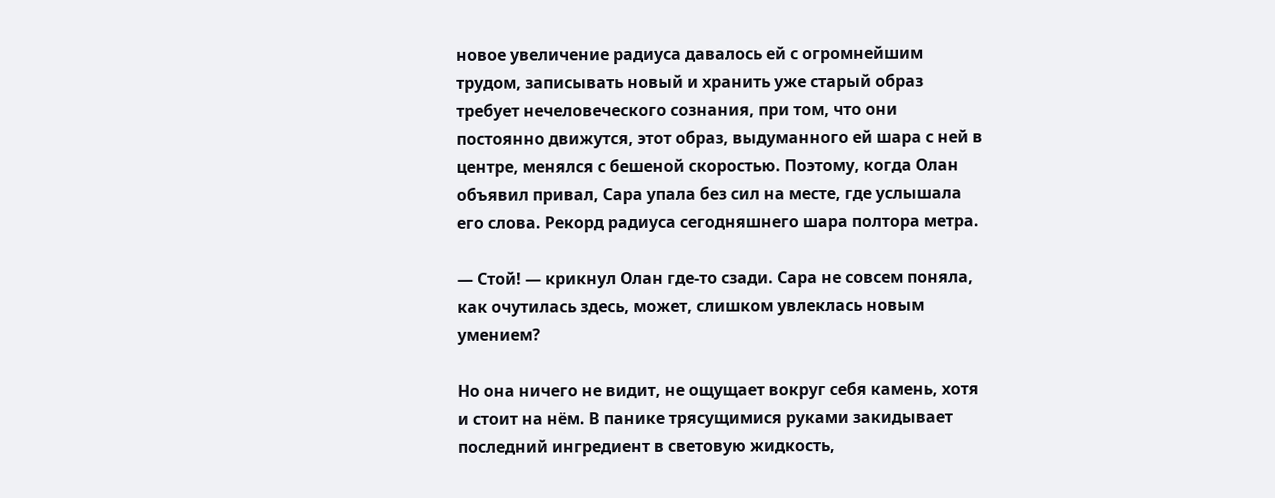новое увеличение радиуса давалось ей с огромнейшим трудом, записывать новый и хранить уже старый образ требует нечеловеческого сознания, при том, что они постоянно движутся, этот образ, выдуманного ей шара с ней в центре, менялся с бешеной скоростью. Поэтому, когда Олан объявил привал, Сара упала без сил на месте, где услышала его слова. Рекорд радиуса сегодняшнего шара полтора метра.

— Стой! — крикнул Олан где-то сзади. Сара не совсем поняла, как очутилась здесь, может, слишком увлеклась новым умением?

Но она ничего не видит, не ощущает вокруг себя камень, хотя и стоит на нём. В панике трясущимися руками закидывает последний ингредиент в световую жидкость,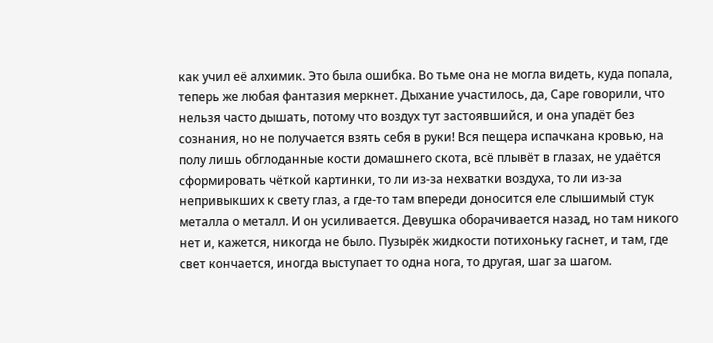как учил её алхимик. Это была ошибка. Во тьме она не могла видеть, куда попала, теперь же любая фантазия меркнет. Дыхание участилось, да, Саре говорили, что нельзя часто дышать, потому что воздух тут застоявшийся, и она упадёт без сознания, но не получается взять себя в руки! Вся пещера испачкана кровью, на полу лишь обглоданные кости домашнего скота, всё плывёт в глазах, не удаётся сформировать чёткой картинки, то ли из-за нехватки воздуха, то ли из-за непривыкших к свету глаз, а где-то там впереди доносится еле слышимый стук металла о металл. И он усиливается. Девушка оборачивается назад, но там никого нет и, кажется, никогда не было. Пузырёк жидкости потихоньку гаснет, и там, где свет кончается, иногда выступает то одна нога, то другая, шаг за шагом.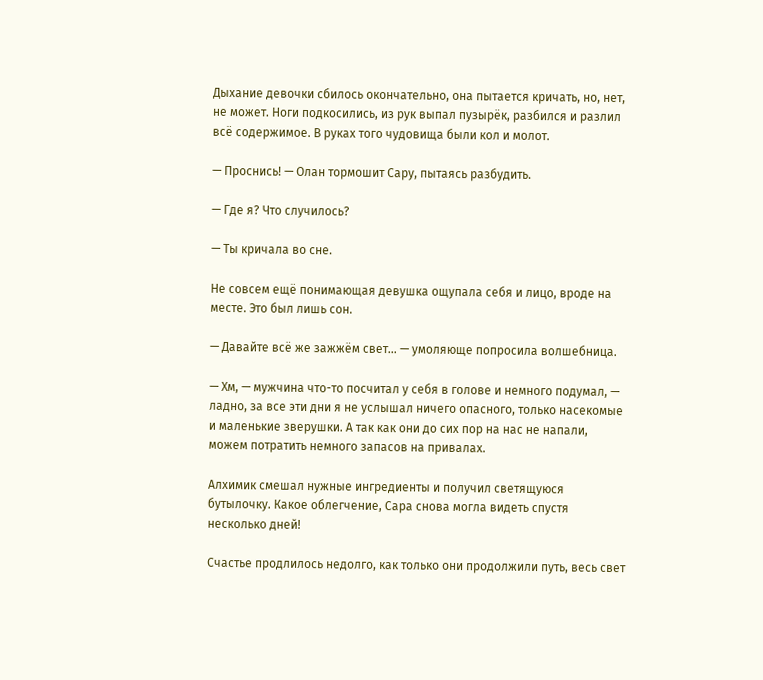Дыхание девочки сбилось окончательно, она пытается кричать, но, нет, не может. Ноги подкосились, из рук выпал пузырёк, разбился и разлил всё содержимое. В руках того чудовища были кол и молот.

— Проснись! — Олан тормошит Сару, пытаясь разбудить.

— Где я? Что случилось?

— Ты кричала во сне.

Не совсем ещё понимающая девушка ощупала себя и лицо, вроде на месте. Это был лишь сон.

— Давайте всё же зажжём свет... — умоляюще попросила волшебница.

— Хм, — мужчина что-то посчитал у себя в голове и немного подумал, — ладно, за все эти дни я не услышал ничего опасного, только насекомые и маленькие зверушки. А так как они до сих пор на нас не напали, можем потратить немного запасов на привалах.

Алхимик смешал нужные ингредиенты и получил светящуюся бутылочку. Какое облегчение, Сара снова могла видеть спустя несколько дней!

Счастье продлилось недолго, как только они продолжили путь, весь свет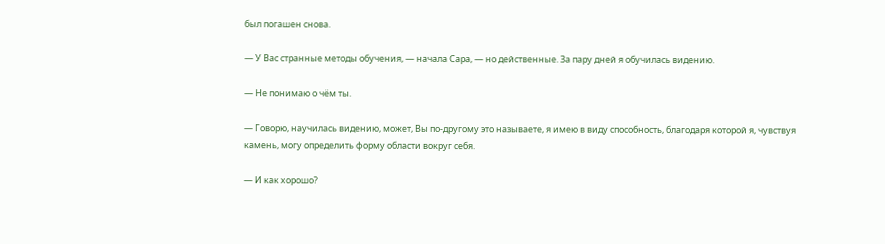был погашен снова.

— У Вас странные методы обучения, — начала Сара, — но действенные. За пару дней я обучилась видению.

— Не понимаю о чём ты.

— Говорю, научилась видению, может, Вы по-другому это называете, я имею в виду способность, благодаря которой я, чувствуя камень, могу определить форму области вокруг себя.

— И как хорошо?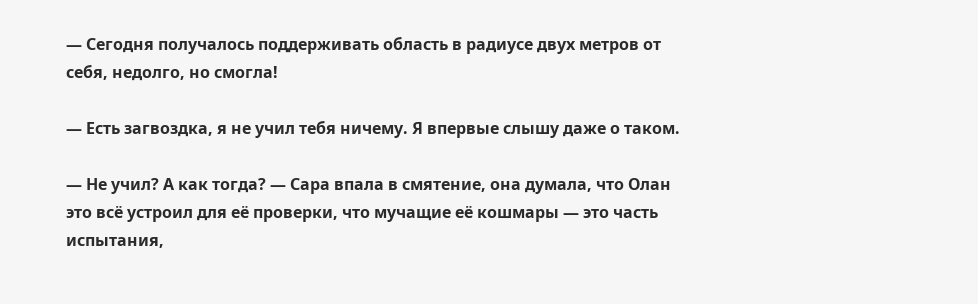— Сегодня получалось поддерживать область в радиусе двух метров от себя, недолго, но смогла!

— Есть загвоздка, я не учил тебя ничему. Я впервые слышу даже о таком.

— Не учил? А как тогда? — Сара впала в смятение, она думала, что Олан это всё устроил для её проверки, что мучащие её кошмары — это часть испытания,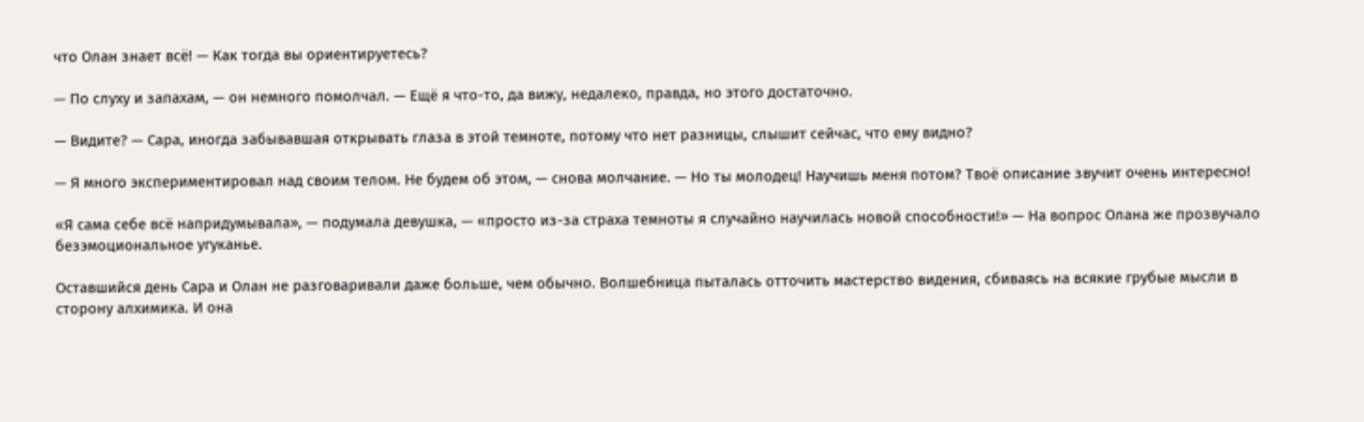что Олан знает всё! — Как тогда вы ориентируетесь?

— По слуху и запахам, — он немного помолчал. — Ещё я что-то, да вижу, недалеко, правда, но этого достаточно.

— Видите? — Сара, иногда забывавшая открывать глаза в этой темноте, потому что нет разницы, слышит сейчас, что ему видно?

— Я много экспериментировал над своим телом. Не будем об этом, — снова молчание. — Но ты молодец! Научишь меня потом? Твоё описание звучит очень интересно!

«Я сама себе всё напридумывала», — подумала девушка, — «просто из-за страха темноты я случайно научилась новой способности!» — На вопрос Олана же прозвучало безэмоциональное угуканье.

Оставшийся день Сара и Олан не разговаривали даже больше, чем обычно. Волшебница пыталась отточить мастерство видения, сбиваясь на всякие грубые мысли в сторону алхимика. И она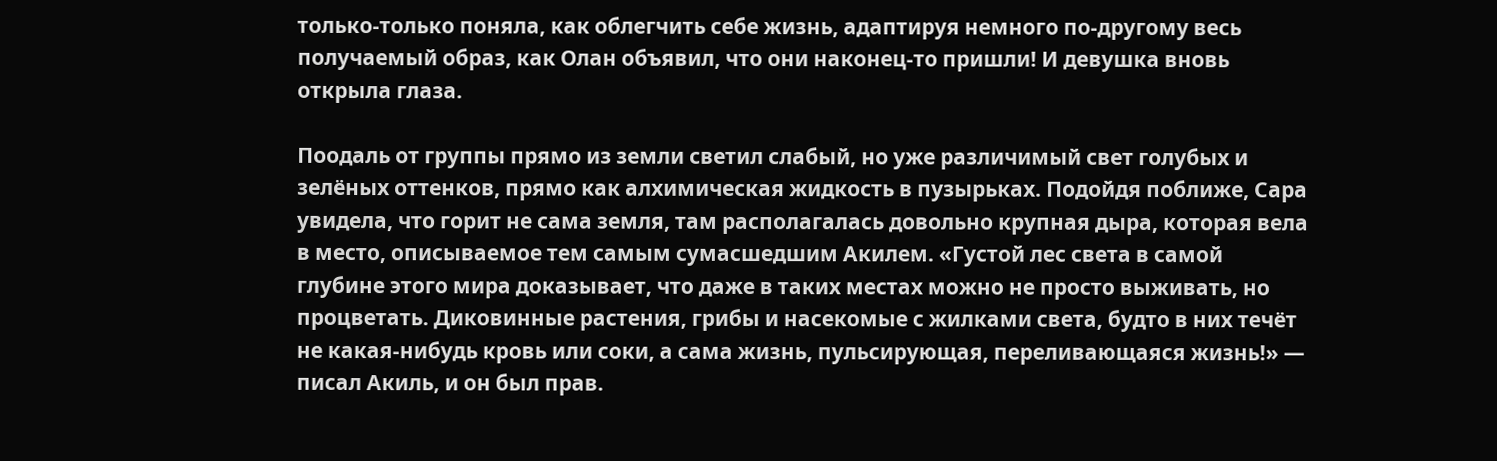только-только поняла, как облегчить себе жизнь, адаптируя немного по-другому весь получаемый образ, как Олан объявил, что они наконец-то пришли! И девушка вновь открыла глаза.

Поодаль от группы прямо из земли светил слабый, но уже различимый свет голубых и зелёных оттенков, прямо как алхимическая жидкость в пузырьках. Подойдя поближе, Сара увидела, что горит не сама земля, там располагалась довольно крупная дыра, которая вела в место, описываемое тем самым сумасшедшим Акилем. «Густой лес света в самой глубине этого мира доказывает, что даже в таких местах можно не просто выживать, но процветать. Диковинные растения, грибы и насекомые с жилками света, будто в них течёт не какая-нибудь кровь или соки, а сама жизнь, пульсирующая, переливающаяся жизнь!» — писал Акиль, и он был прав.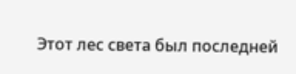Этот лес света был последней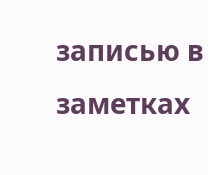записью в заметках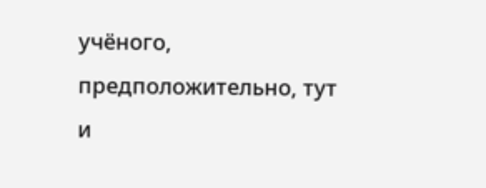учёного, предположительно, тут и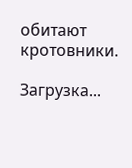обитают кротовники.

Загрузка...